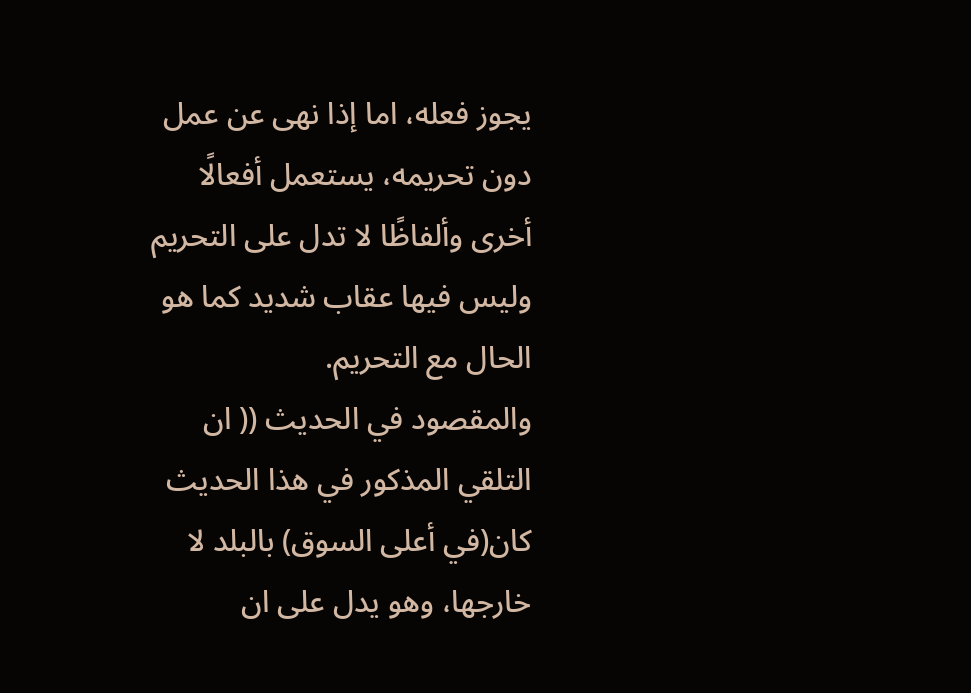يجوز فعله، اما إذا نهى عن عمل دون تحريمه، يستعمل أفعالًا أخرى وألفاظًا لا تدل على التحريم وليس فيها عقاب شديد كما هو الحال مع التحريم.
والمقصود في الحديث (( ان التلقي المذكور في هذا الحديث كان(في أعلى السوق) بالبلد لا خارجها، وهو يدل على ان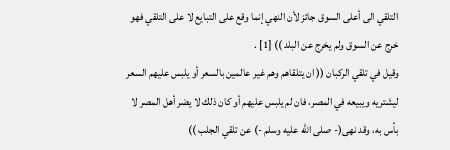التلقي الى أعلى السوق جائز لأن النهي إنما وقع على التبايع لا على التلقي فهو خرج عن السوق ولم يخرج عن البلد )) [1] .
وقيل في تلقي الركبان (( ان يتلقاهم وهم غير عالمين بالسعر أو يلبس عليهم السعر ليشتريه ويبيعه في المصر، فان لم يلبس عليهم أو كان ذلك لا يضر أهل المصر لا بأس به، وقد نهى(- صلى الله عليه وسلم -) عن تلقي الجلب ))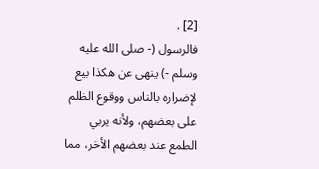[2] .
فالرسول (- صلى الله عليه وسلم -) ينهى عن هكذا بيع لإضراره بالناس ووقوع الظلم على بعضهم، ولأنه يربي الطمع عند بعضهم الأخر، مما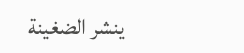ينشر الضغينة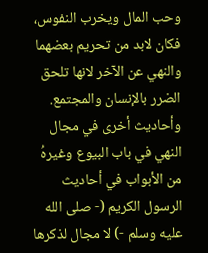وحب المال ويخرب النفوس، فكان لابد من تحريم بعضهما والنهي عن الآخر لانها تلحق الضرر بالإنسان والمجتمع.
وأحاديث أخرى في مجال النهي في باب البيوع وغيرهُ من الأبواب في أحاديث الرسول الكريم (- صلى الله عليه وسلم -) لا مجال لذكرها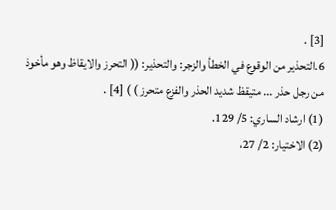[3] .
6.التحذير من الوقوع في الخطأ والزجر: والتحذير: (( التحرز والايقاظ وهو مأخوذ من رجل حذر ... متيقظ شديد الحذر والفزع متحرز ) ) [4] .
(1) ارشاد الساري: 5/ 129.
(2) الاختيار: 2/ 27،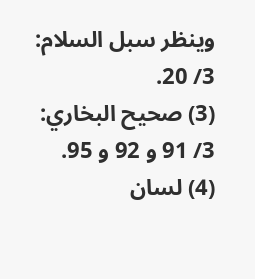وينظر سبل السلام: 3/ 20.
(3) صحيح البخاري: 3/ 91 و 92 و 95.
(4) لسان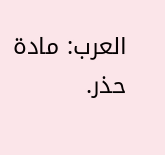العرب: مادة حذر.